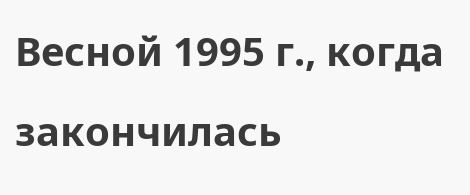Весной 1995 г., когда закончилась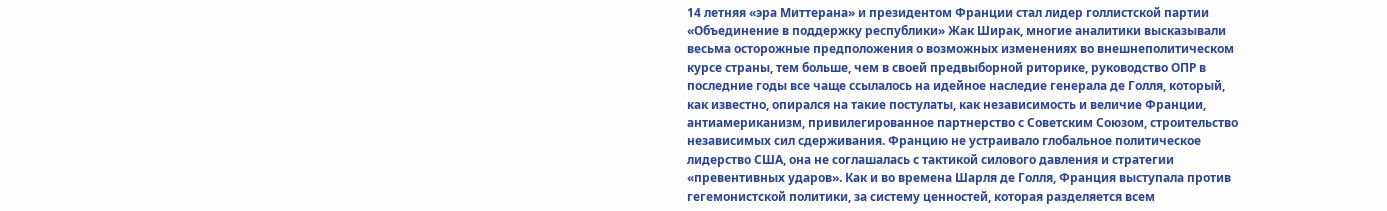14 летняя «эра Миттерана» и президентом Франции стал лидер голлистской партии «Объединение в поддержку республики» Жак Ширак, многие аналитики высказывали весьма осторожные предположения о возможных изменениях во внешнеполитическом курсе страны, тем больше, чем в своей предвыборной риторике, руководство ОПР в последние годы все чаще ссылалось на идейное наследие генерала де Голля, который, как известно, опирался на такие постулаты, как независимость и величие Франции, антиамериканизм, привилегированное партнерство с Советским Союзом, строительство независимых сил сдерживания. Францию не устраивало глобальное политическое лидерство США, она не соглашалась с тактикой силового давления и стратегии «превентивных ударов». Как и во времена Шарля де Голля, Франция выступала против гегемонистской политики, за систему ценностей, которая разделяется всем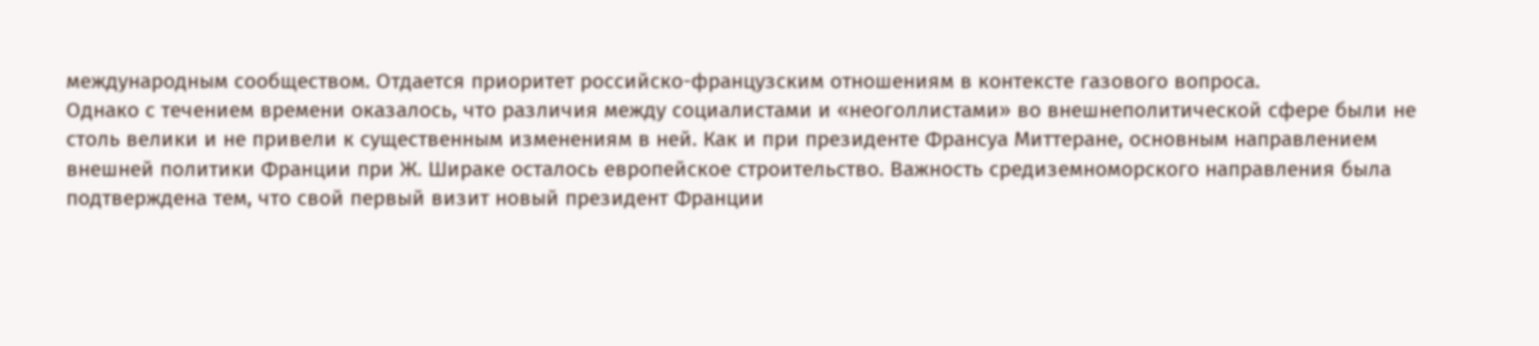международным сообществом. Отдается приоритет российско-французским отношениям в контексте газового вопроса.
Однако с течением времени оказалось, что различия между социалистами и «неоголлистами» во внешнеполитической сфере были не столь велики и не привели к существенным изменениям в ней. Как и при президенте Франсуа Миттеране, основным направлением внешней политики Франции при Ж. Шираке осталось европейское строительство. Важность средиземноморского направления была подтверждена тем, что свой первый визит новый президент Франции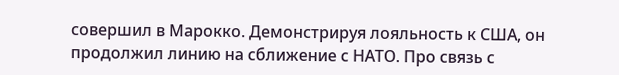совершил в Марокко. Демонстрируя лояльность к США, он продолжил линию на сближение с НАТО. Про связь с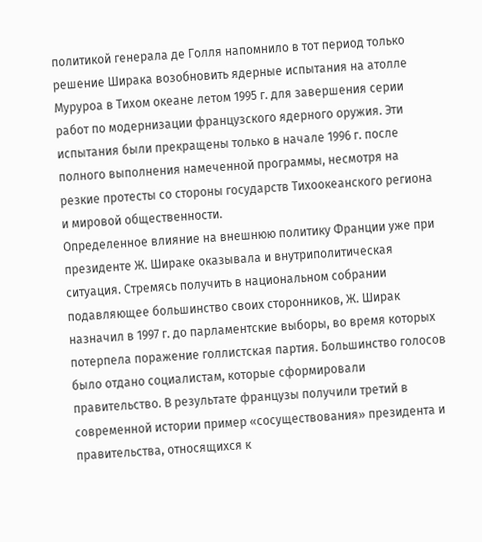политикой генерала де Голля напомнило в тот период только решение Ширака возобновить ядерные испытания на атолле Муруроа в Тихом океане летом 1995 г. для завершения серии работ по модернизации французского ядерного оружия. Эти испытания были прекращены только в начале 1996 г. после полного выполнения намеченной программы, несмотря на резкие протесты со стороны государств Тихоокеанского региона и мировой общественности.
Определенное влияние на внешнюю политику Франции уже при президенте Ж. Шираке оказывала и внутриполитическая ситуация. Стремясь получить в национальном собрании подавляющее большинство своих сторонников, Ж. Ширак назначил в 1997 г. до парламентские выборы, во время которых потерпела поражение голлистская партия. Большинство голосов было отдано социалистам, которые сформировали правительство. В результате французы получили третий в современной истории пример «сосуществования» президента и правительства, относящихся к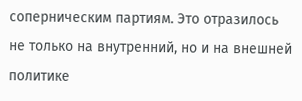соперническим партиям. Это отразилось не только на внутренний, но и на внешней политике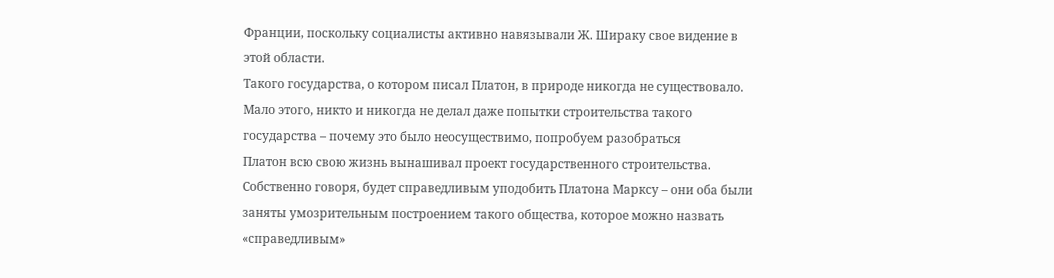Франции, поскольку социалисты активно навязывали Ж. Шираку свое видение в этой области.
Такого государства, о котором писал Платон, в природе никогда не существовало. Мало этого, никто и никогда не делал даже попытки строительства такого государства – почему это было неосуществимо, попробуем разобраться
Платон всю свою жизнь вынашивал проект государственного строительства. Собственно говоря, будет справедливым уподобить Платона Марксу – они оба были заняты умозрительным построением такого общества, которое можно назвать «справедливым»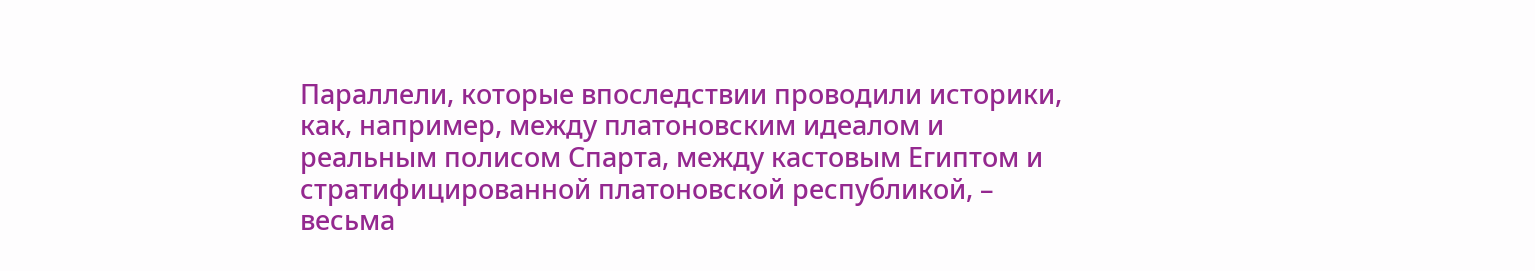Параллели, которые впоследствии проводили историки, как, например, между платоновским идеалом и реальным полисом Спарта, между кастовым Египтом и стратифицированной платоновской республикой, – весьма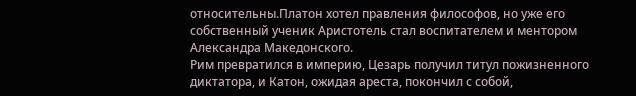относительны.Платон хотел правления философов, но уже его собственный ученик Аристотель стал воспитателем и ментором Александра Македонского.
Рим превратился в империю, Цезарь получил титул пожизненного диктатора, и Катон, ожидая ареста, покончил с собой,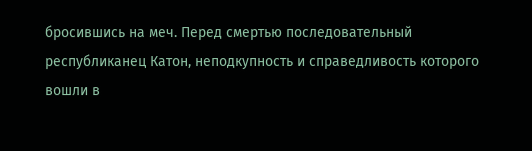бросившись на меч. Перед смертью последовательный республиканец Катон, неподкупность и справедливость которого вошли в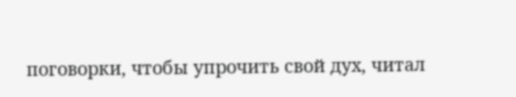поговорки, чтобы упрочить свой дух, читал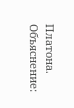Платона.
Объяснение: